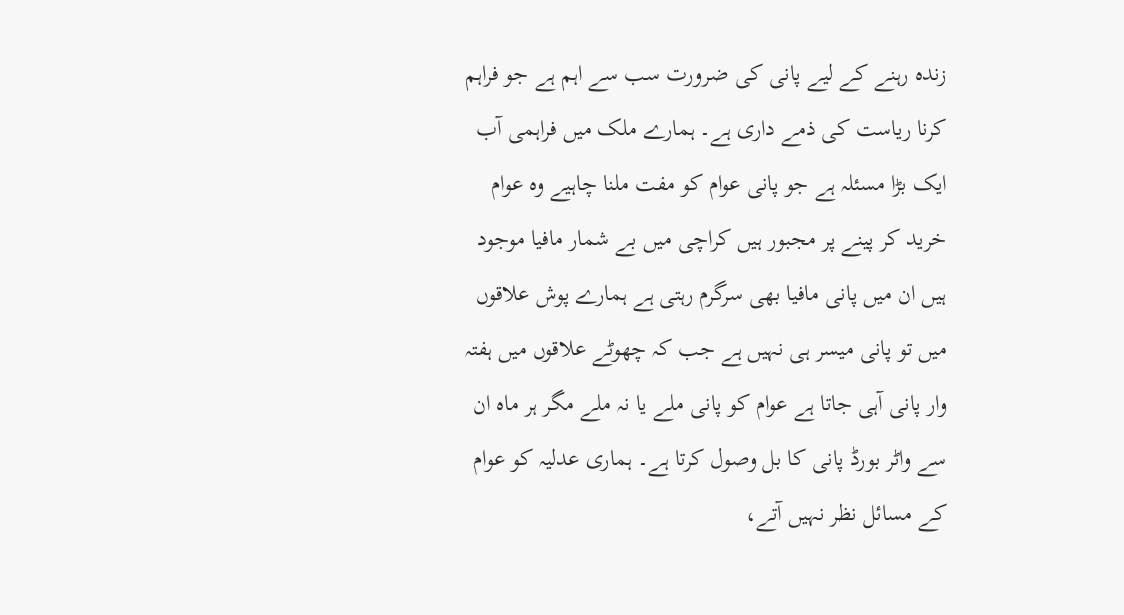زندہ رہنے کے لیے پانی کی ضرورت سب سے اہم ہے جو فراہم کرنا ریاست کی ذمے داری ہے۔ ہمارے ملک میں فراہمی آب ایک بڑا مسئلہ ہے جو پانی عوام کو مفت ملنا چاہیے وہ عوام خرید کر پینے پر مجبور ہیں کراچی میں بے شمار مافیا موجود ہیں ان میں پانی مافیا بھی سرگرم رہتی ہے ہمارے پوش علاقوں میں تو پانی میسر ہی نہیں ہے جب کہ چھوٹے علاقوں میں ہفتہ وار پانی آہی جاتا ہے عوام کو پانی ملے یا نہ ملے مگر ہر ماہ ان سے واٹر بورڈ پانی کا بل وصول کرتا ہے۔ ہماری عدلیہ کو عوام کے مسائل نظر نہیں آتے،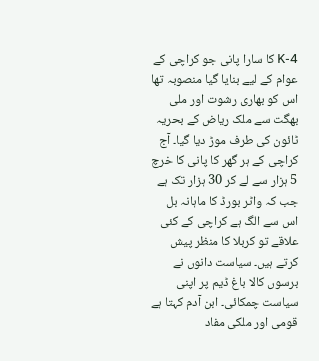K-4 کا سارا پانی جو کراچی کے عوام کے لیے بنایا گیا منصوبہ تھا اس کو بھاری رشوت اور ملی بھگت سے ملک ریاض کے بحریہ ٹائون کی طرف موڑ دیا گیا۔ آج کراچی کے ہر گھر کا پانی کا خرچ 5 ہزار سے لے کر 30 ہزار تک ہے جب کہ واٹر بورڈ کا ماہانہ بل اس سے الگ ہے کراچی کے کئی علاقے تو کربلا کا منظر پیش کرتے ہیں۔ سیاست دانوں نے برسوں کالا باغ ڈیم پر اپنی سیاست چمکائی۔ ابن آدم کہتا ہے قومی اور ملکی مفاد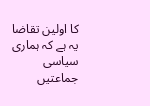کا اولین تقاضا یہ ہے کہ ہماری سیاسی جماعتیں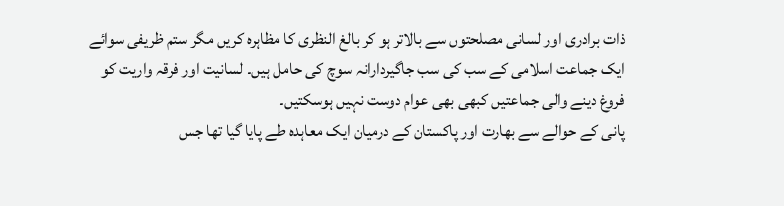ذات برادری اور لسانی مصلحتوں سے بالاتر ہو کر بالغ النظری کا مظاہرہ کریں مگر ستم ظریفی سوائے ایک جماعت اسلامی کے سب کی سب جاگیردارانہ سوچ کی حامل ہیں۔ لسانیت اور فرقہ واریت کو فروغ دینے والی جماعتیں کبھی بھی عوام دوست نہیں ہوسکتیں۔
پانی کے حوالے سے بھارت اور پاکستان کے درمیان ایک معاہدہ طے پایا گیا تھا جس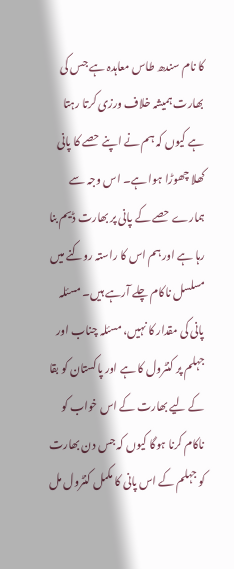کا نام سندھ طاس معاہدہ ہے جس کی بھارت ہمیشہ خلاف ورزی کرتا رہتا ہے کیوں کہ ہم نے اپنے حصے کا پانی کھلا چھوڑا ہوا ہے۔ اس وجہ سے ہمارے حصے کے پانی پر بھارت ڈیم بنا رہا ہے اور ہم اس کا راستہ روکنے میں مسلسل ناکام چلے آرہے ہیں۔ مسئلہ پانی کی مقدار کا نہیں، مسئلہ چناب اور جہلم پر کنٹرول کا ہے اور پاکستان کو بقا کے لیے بھارت کے اس خواب کو ناکام کرنا ہوگا کیوں کہ جس دن بھارت کو جہلم کے اس پانی کا مکمل کنٹرول مل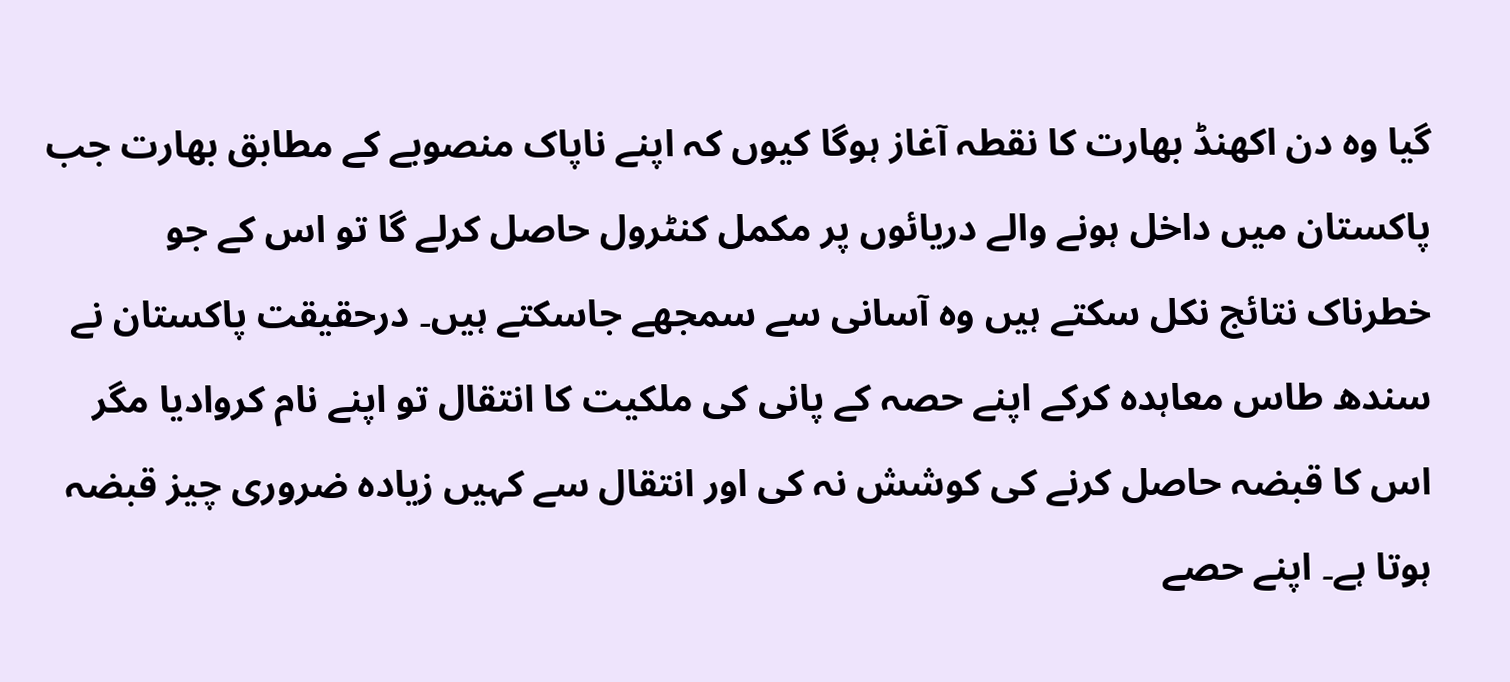گیا وہ دن اکھنڈ بھارت کا نقطہ آغاز ہوگا کیوں کہ اپنے ناپاک منصوبے کے مطابق بھارت جب پاکستان میں داخل ہونے والے دریائوں پر مکمل کنٹرول حاصل کرلے گا تو اس کے جو خطرناک نتائج نکل سکتے ہیں وہ آسانی سے سمجھے جاسکتے ہیں۔ درحقیقت پاکستان نے سندھ طاس معاہدہ کرکے اپنے حصہ کے پانی کی ملکیت کا انتقال تو اپنے نام کروادیا مگر اس کا قبضہ حاصل کرنے کی کوشش نہ کی اور انتقال سے کہیں زیادہ ضروری چیز قبضہ ہوتا ہے۔ اپنے حصے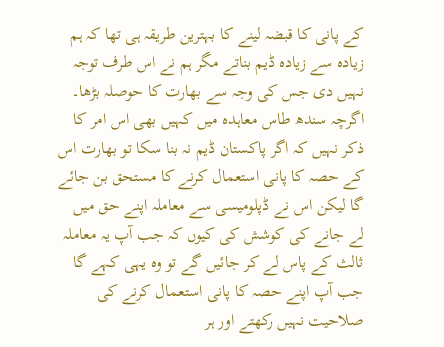کے پانی کا قبضہ لینے کا بہترین طریقہ ہی تھا کہ ہم زیادہ سے زیادہ ڈیم بناتے مگر ہم نے اس طرف توجہ نہیں دی جس کی وجہ سے بھارت کا حوصلہ بڑھا۔ اگرچہ سندھ طاس معاہدہ میں کہیں بھی اس امر کا ذکر نہیں کہ اگر پاکستان ڈیم نہ بنا سکا تو بھارت اس کے حصہ کا پانی استعمال کرنے کا مستحق بن جائے گا لیکن اس نے ڈپلومیسی سے معاملہ اپنے حق میں لے جانے کی کوشش کی کیوں کہ جب آپ یہ معاملہ ثالث کے پاس لے کر جائیں گے تو وہ یہی کہے گا جب آپ اپنے حصہ کا پانی استعمال کرنے کی صلاحیت نہیں رکھتے اور ہر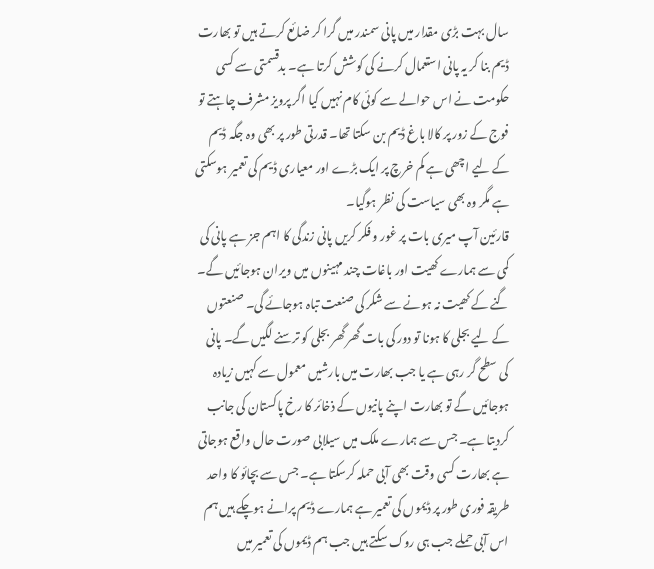سال بہت بڑی مقدار میں پانی سمندر میں گرا کر ضائع کرتے ہیں تو بھارت ڈیم بنا کر یہ پانی استعمال کرنے کی کوشش کرتا ہے۔ بدقسمتی سے کسی حکومت نے اس حوالے سے کوئی کام نہیں کیا اگر پرویز مشرف چاہتے تو فوج کے زور پر کالا باغ ڈیم بن سکتا تھا۔ قدرتی طور پر بھی وہ جگہ ڈیم کے لیے اچھی ہے کم خرچ پر ایک بڑے اور معیاری ڈیم کی تعمیر ہوسکتی ہے مگر وہ بھی سیاست کی نظر ہوگیا۔
قارئین آپ میری بات پر غور و فکر کریں پانی زندگی کا اہم جز ہے پانی کی کمی سے ہمارے کھیت اور باغات چند مہینوں میں ویران ہوجائیں گے۔ گنے کے کھیت نہ ہونے سے شکر کی صنعت تباہ ہوجائے گی۔ صنعتوں کے لیے بجلی کا ہونا تو دور کی بات گھر گھر بجلی کو ترسنے لگیں گے۔ پانی کی سطح گر رہی ہے یا جب بھارت میں بارشیں معمول سے کہیں زیادہ ہوجائیں گے تو بھارت اپنے پانیوں کے ذخائر کا رخ پاکستان کی جانب کردیتا ہے۔ جس سے ہمارے ملک میں سیلابی صورت حال واقع ہوجاتی ہے بھارت کسی وقت بھی آبی حملہ کرسکتا ہے۔ جس سے بچائو کا واحد طریقہ فوری طور پر ڈیموں کی تعمیر ہے ہمارے ڈیم پرانے ہوچکے ہیں ہم اس آبی حملے جب ہی روک سکتے ہیں جب ہم ڈیموں کی تعمیر میں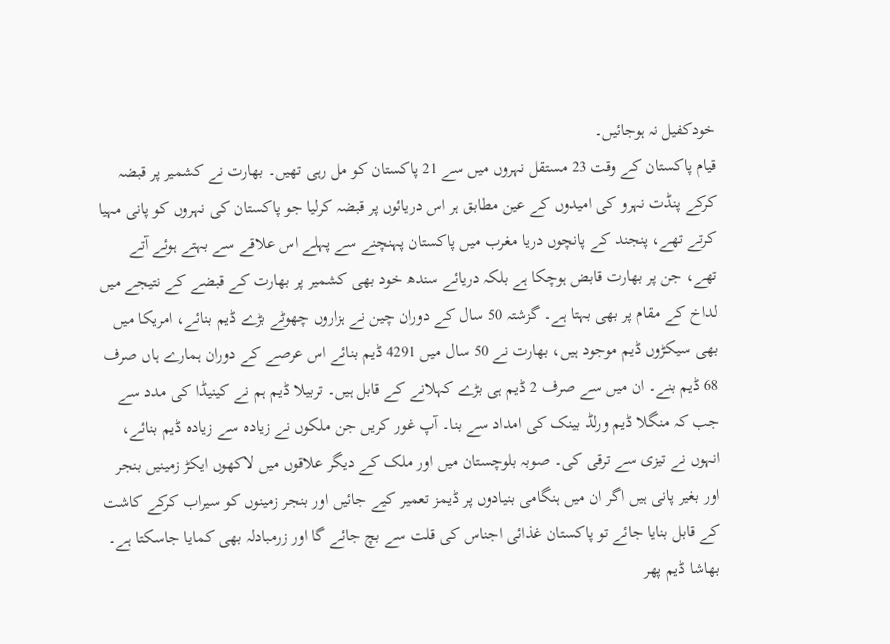خودکفیل نہ ہوجائیں۔
قیام پاکستان کے وقت 23 مستقل نہروں میں سے 21 پاکستان کو مل رہی تھیں۔ بھارت نے کشمیر پر قبضہ کرکے پنڈت نہرو کی امیدوں کے عین مطابق ہر اس دریائوں پر قبضہ کرلیا جو پاکستان کی نہروں کو پانی مہیا کرتے تھے، پنجند کے پانچوں دریا مغرب میں پاکستان پہنچنے سے پہلے اس علاقے سے بہتے ہوئے آتے تھے، جن پر بھارت قابض ہوچکا ہے بلکہ دریائے سندھ خود بھی کشمیر پر بھارت کے قبضے کے نتیجے میں لداخ کے مقام پر بھی بہتا ہے۔ گزشتہ 50 سال کے دوران چین نے ہزاروں چھوٹے بڑے ڈیم بنائے، امریکا میں بھی سیکڑوں ڈیم موجود ہیں، بھارت نے 50 سال میں 4291 ڈیم بنائے اس عرصے کے دوران ہمارے ہاں صرف 68 ڈیم بنے۔ ان میں سے صرف 2 ڈیم ہی بڑے کہلانے کے قابل ہیں۔ تربیلا ڈیم ہم نے کینیڈا کی مدد سے جب کہ منگلا ڈیم ورلڈ بینک کی امداد سے بنا۔ آپ غور کریں جن ملکوں نے زیادہ سے زیادہ ڈیم بنائے، انہوں نے تیزی سے ترقی کی۔ صوبہ بلوچستان میں اور ملک کے دیگر علاقوں میں لاکھوں ایکڑ زمینیں بنجر اور بغیر پانی ہیں اگر ان میں ہنگامی بنیادوں پر ڈیمز تعمیر کیے جائیں اور بنجر زمینوں کو سیراب کرکے کاشت کے قابل بنایا جائے تو پاکستان غذائی اجناس کی قلت سے بچ جائے گا اور زرمبادلہ بھی کمایا جاسکتا ہے۔ بھاشا ڈیم پھر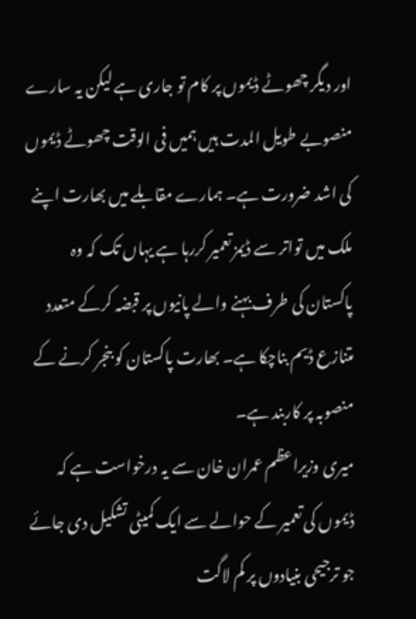اور دیگر چھوٹے ڈیموں پر کام تو جاری ہے لیکن یہ سارے منصوبے طویل المدت ہیں ہمیں فی الوقت چھوٹے ڈیموں کی اشد ضرورت ہے۔ ہمارے مقابلے میں بھارت اپنے ملک میں تواتر سے ڈیمز تعمیر کررہا ہے یہاں تک کہ وہ پاکستان کی طرف بہنے والے پانیوں پر قبضہ کرکے متعدد متنازع ڈیم بناچکا ہے۔ بھارت پاکستان کو بنجر کرنے کے منصوبہ پر کاربند ہے۔
میری وزیراعظم عمران خان سے یہ درخواست ہے کہ ڈیموں کی تعمیر کے حوالے سے ایک کمیٹی تشکیل دی جائے جو ترجیحی بنیادوں پر کم لاگت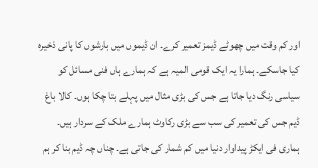اور کم وقت میں چھوٹے ڈیمز تعمیر کرے۔ ان ڈیموں میں بارشوں کا پانی ذخیرہ کیا جاسکے۔ ہمارا یہ ایک قومی المیہ ہے کہ ہمارے ہاں فنی مسائل کو سیاسی رنگ دیا جاتا ہے جس کی بڑی مثال میں پہلے بتا چکا ہوں۔ کالا باغ ڈیم جس کی تعمیر کی سب سے بڑی رکاوٹ ہمارے ملک کے سردار ہیں۔ ہماری فی ایکڑ پیداوار دنیا میں کم شمار کی جاتی ہے۔ چناں چہ ڈیم بنا کر ہم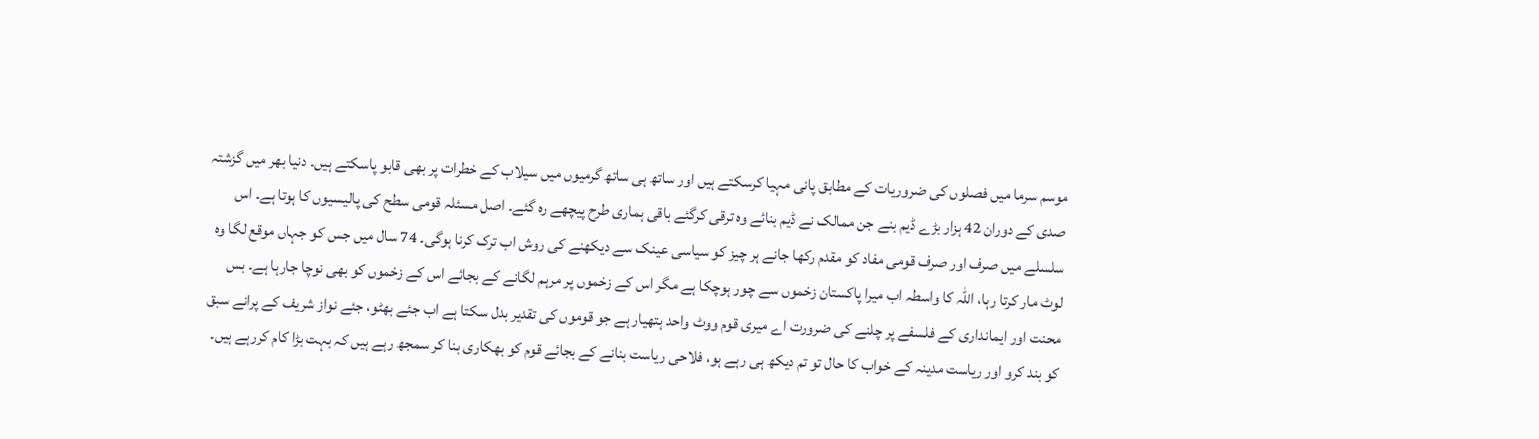موسم سرما میں فصلوں کی ضروریات کے مطابق پانی مہیا کرسکتے ہیں اور ساتھ ہی ساتھ گرمیوں میں سیلاب کے خطرات پر بھی قابو پاسکتے ہیں۔ دنیا بھر میں گزشتہ صدی کے دوران 42 ہزار بڑے ڈیم بنے جن ممالک نے ڈیم بنائے وہ ترقی کرگئے باقی ہماری طرح پیچھے رہ گئے۔ اصل مسئلہ قومی سطح کی پالیسیوں کا ہوتا ہے۔ اس سلسلے میں صرف اور صرف قومی مفاد کو مقدم رکھا جانے ہر چیز کو سیاسی عینک سے دیکھنے کی روش اب ترک کرنا ہوگی۔ 74 سال میں جس کو جہاں موقع لگا وہ لوٹ مار کرتا رہا، اللہ کا واسطہ اب میرا پاکستان زخموں سے چور ہوچکا ہے مگر اس کے زخموں پر مرہم لگانے کے بجائے اس کے زخموں کو بھی نوچا جارہا ہے۔ بس محنت اور ایمانداری کے فلسفے پر چلنے کی ضرورت اے میری قوم ووٹ واحد ہتھیار ہے جو قوموں کی تقدیر بدل سکتا ہے اب جئے بھٹو، جئے نواز شریف کے پرانے سبق کو بند کرو اور ریاست مدینہ کے خواب کا حال تو تم دیکھ ہی رہے ہو، فلاحی ریاست بنانے کے بجائے قوم کو بھکاری بنا کر سمجھ رہے ہیں کہ بہت بڑا کام کررہے ہیں۔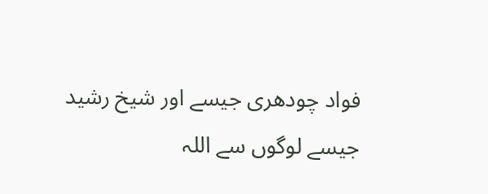فواد چودھری جیسے اور شیخ رشید جیسے لوگوں سے اللہ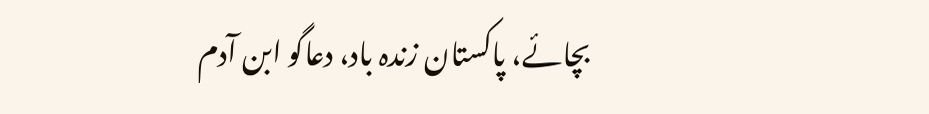بچائے، پاکستان زندہ باد، دعاگو ابن آدم